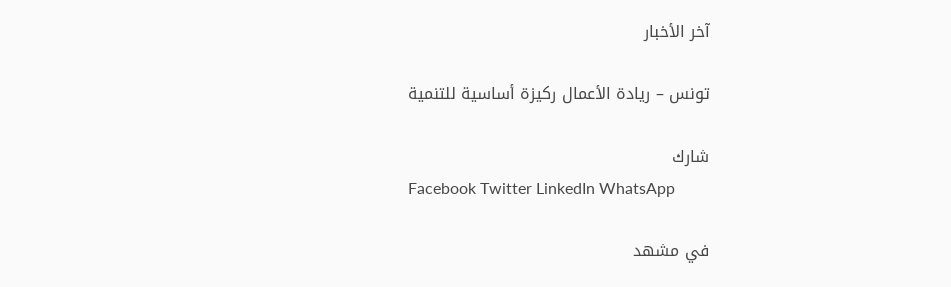آخر الأخبار

تونس – ريادة الأعمال ركيزة أساسية للتنمية

شارك
Facebook Twitter LinkedIn WhatsApp

في مشهد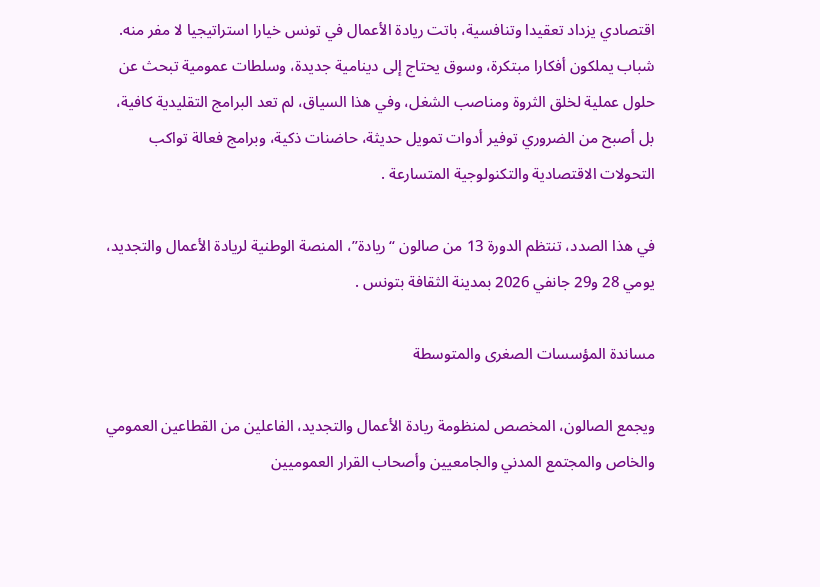اقتصادي يزداد تعقيدا وتنافسية، باتت ريادة الأعمال في تونس خيارا استراتيجيا لا مفر منه. شباب يملكون أفكارا مبتكرة، وسوق يحتاج إلى دينامية جديدة، وسلطات عمومية تبحث عن حلول عملية لخلق الثروة ومناصب الشغل، وفي هذا السياق، لم تعد البرامج التقليدية كافية، بل أصبح من الضروري توفير أدوات تمويل حديثة، حاضنات ذكية، وبرامج فعالة تواكب التحولات الاقتصادية والتكنولوجية المتسارعة .

في هذا الصدد، تنتظم الدورة 13 من صالون “ريادة”، المنصة الوطنية لريادة الأعمال والتجديد، يومي 28 و29 جانفي 2026 بمدينة الثقافة بتونس .

مساندة المؤسسات الصغرى والمتوسطة

ويجمع الصالون، المخصص لمنظومة ريادة الأعمال والتجديد، الفاعلين من القطاعين العمومي والخاص والمجتمع المدني والجامعيين وأصحاب القرار العموميين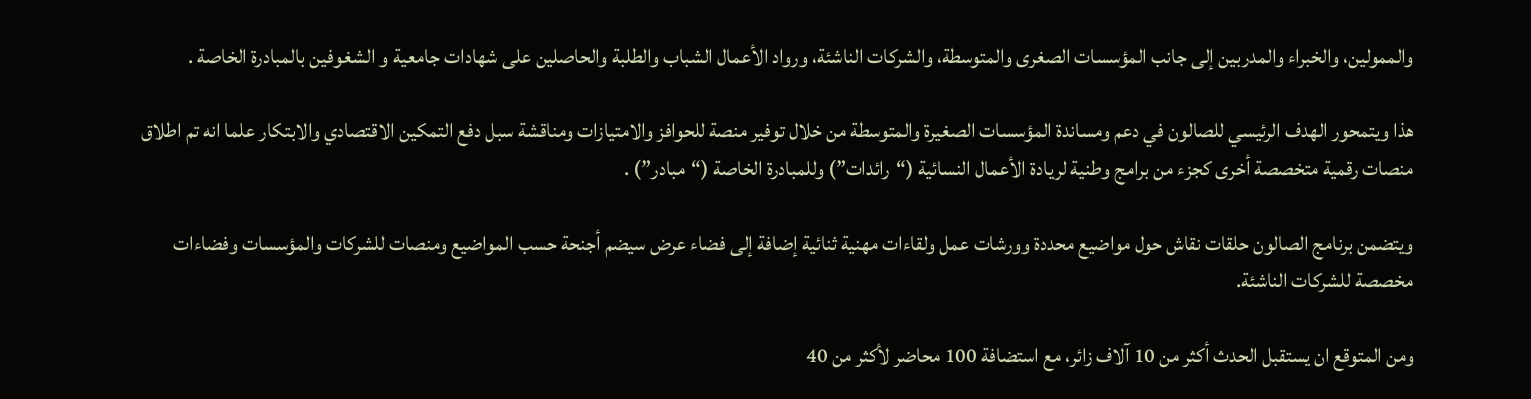والممولين، والخبراء والمدربين إلى جانب المؤسسات الصغرى والمتوسطة، والشركات الناشئة، ورواد الأعمال الشباب والطلبة والحاصلين على شهادات جامعية و الشغوفين بالمبادرة الخاصة .

هذا ويتمحور الهدف الرئيسي للصالون في دعم ومساندة المؤسسات الصغيرة والمتوسطة من خلال توفير منصة للحوافز والامتيازات ومناقشة سبل دفع التمكين الاقتصادي والابتكار علما انه تم اطلاق منصات رقمية متخصصة أخرى كجزء من برامج وطنية لريادة الأعمال النسائية (“رائدات”) وللمبادرة الخاصة (“مبادر”) .

ويتضمن برنامج الصالون حلقات نقاش حول مواضيع محددة وورشات عمل ولقاءات مهنية ثنائية إضافة إلى فضاء عرض سيضم أجنحة حسب المواضيع ومنصات للشركات والمؤسسات وفضاءات مخصصة للشركات الناشئة.

ومن المتوقع ان يستقبل الحدث أكثر من 10 آلاف زائر، مع استضافة 100 محاضر لأكثر من 40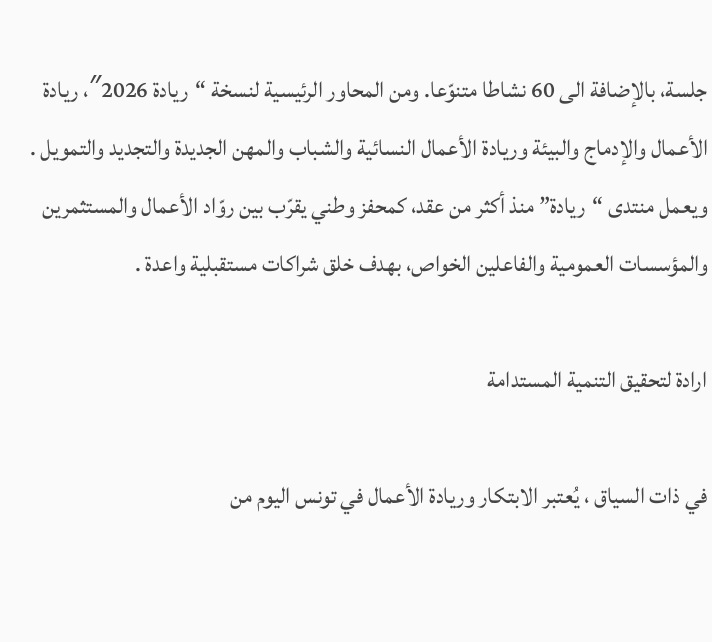جلسة، بالإضافة الى 60 نشاطا متنوّعا. ومن المحاور الرئيسية لنسخة “ريادة 2026″، ريادة الأعمال والإدماج والبيئة وريادة الأعمال النسائية والشباب والمهن الجديدة والتجديد والتمويل . ويعمل منتدى “ريادة” منذ أكثر من عقد، كمحفز وطني يقرّب بين روّاد الأعمال والمستثمرين والمؤسسات العمومية والفاعلين الخواص، بهدف خلق شراكات مستقبلية واعدة .

ارادة لتحقيق التنمية المستدامة

في ذات السياق ، يُعتبر الابتكار وريادة الأعمال في تونس اليوم من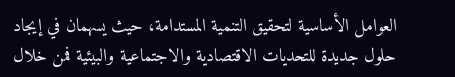العوامل الأساسية لتحقيق التنمية المستدامة، حيث يسهمان في إيجاد حلول جديدة للتحديات الاقتصادية والاجتماعية والبيئية فمن خلال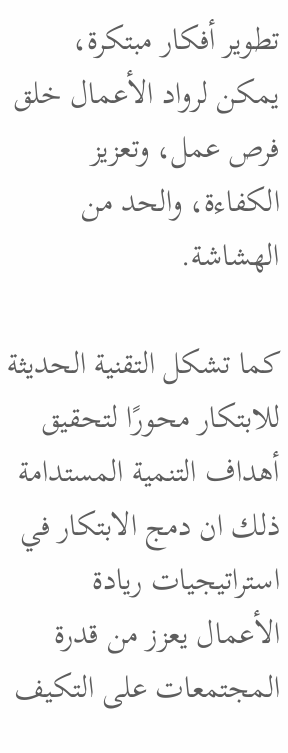تطوير أفكار مبتكرة، يمكن لرواد الأعمال خلق فرص عمل، وتعزيز الكفاءة، والحد من الهشاشة.

كما تشكل التقنية الحديثة للابتكار محورًا لتحقيق أهداف التنمية المستدامة ذلك ان دمج الابتكار في استراتيجيات ريادة الأعمال يعزز من قدرة المجتمعات على التكيف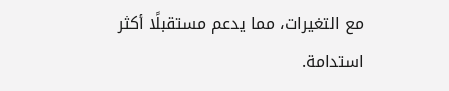مع التغيرات، مما يدعم مستقبلًا أكثر استدامة.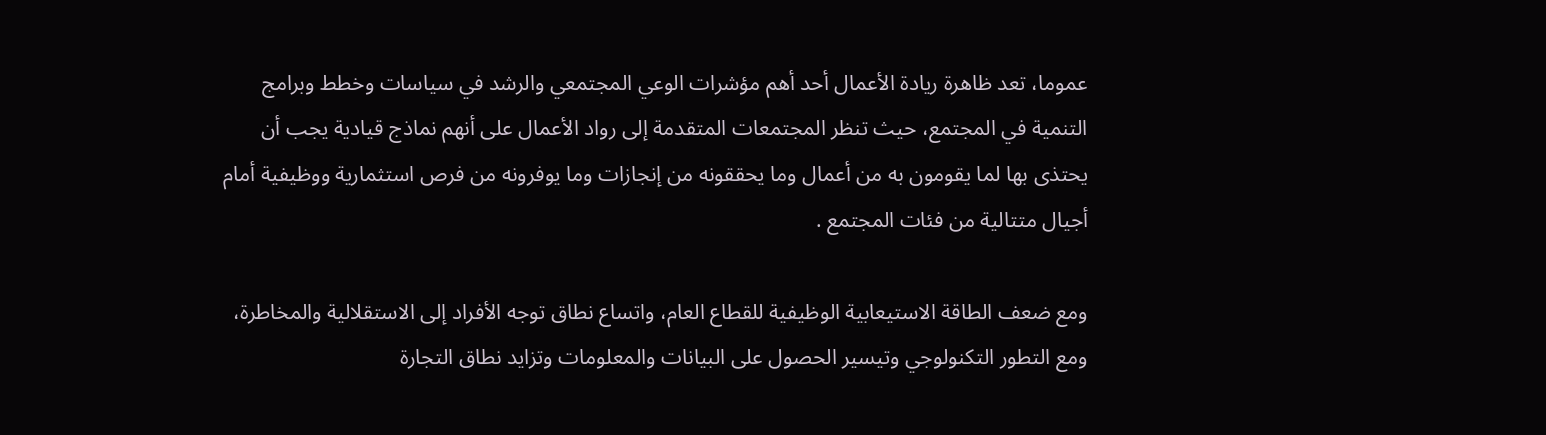عموما، تعد ظاهرة ريادة الأعمال أحد أهم مؤشرات الوعي المجتمعي والرشد في سياسات وخطط وبرامج التنمية في المجتمع، حيث تنظر المجتمعات المتقدمة إلى رواد الأعمال على أنهم نماذج قيادية يجب أن يحتذى بها لما يقومون به من أعمال وما يحققونه من إنجازات وما يوفرونه من فرص استثمارية ووظيفية أمام أجيال متتالية من فئات المجتمع .

ومع ضعف الطاقة الاستيعابية الوظيفية للقطاع العام، واتساع نطاق توجه الأفراد إلى الاستقلالية والمخاطرة، ومع التطور التكنولوجي وتيسير الحصول على البيانات والمعلومات وتزايد نطاق التجارة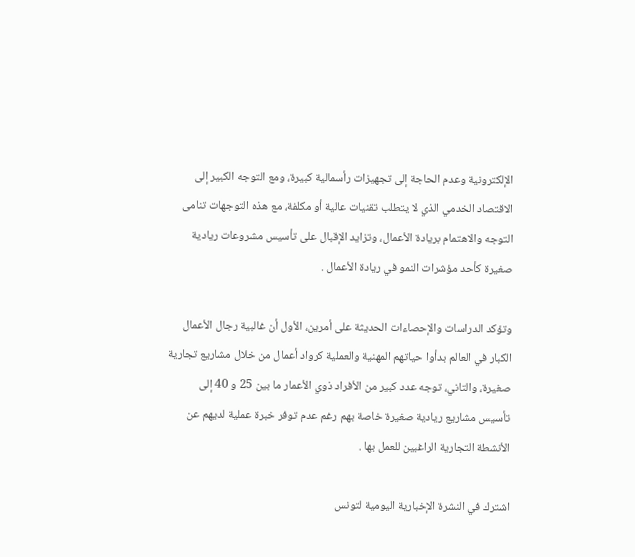الإلكترونية وعدم الحاجة إلى تجهيزات رأسمالية كبيرة، ومع التوجه الكبير إلى الاقتصاد الخدمي الذي لا يتطلب تقنيات عالية أو مكلفة، مع هذه التوجهات تنامى التوجه والاهتمام بريادة الأعمال، وتزايد الإقبال على تأسيس مشروعات ريادية صغيرة كأحد مؤشرات النمو في ريادة الأعمال .

وتؤكد الدراسات والإحصاءات الحديثة على أمرين، الأول أن غالبية رجال الأعمال الكبار في العالم بدأوا حياتهم المهنية والعملية كرواد أعمال من خلال مشاريع تجارية صغيرة، والتاني، توجه عدد كبير من الأفراد ذوي الأعمار ما بين 25 و 40 إلى تأسيس مشاريع ريادية صغيرة خاصة بهم رغم عدم توفر خبرة عملية لديهم عن الأنشطة التجارية الراغبين للعمل بها .

اشترك في النشرة الإخبارية اليومية لتونس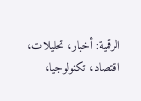الرقمية: أخبار، تحليلات، اقتصاد، تكنولوجيا،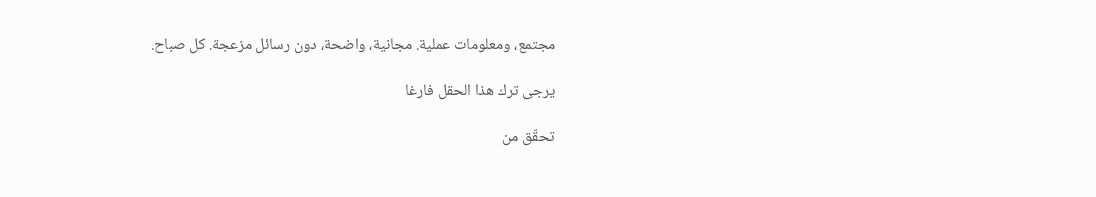مجتمع، ومعلومات عملية. مجانية، واضحة، دون رسائل مزعجة. كل صباح.

يرجى ترك هذا الحقل فارغا

تحقّق من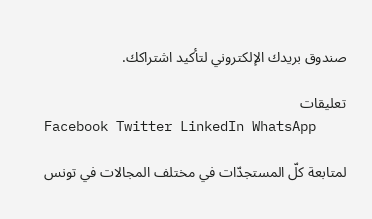صندوق بريدك الإلكتروني لتأكيد اشتراكك.

تعليقات
Facebook Twitter LinkedIn WhatsApp

لمتابعة كلّ المستجدّات في مختلف المجالات في تونس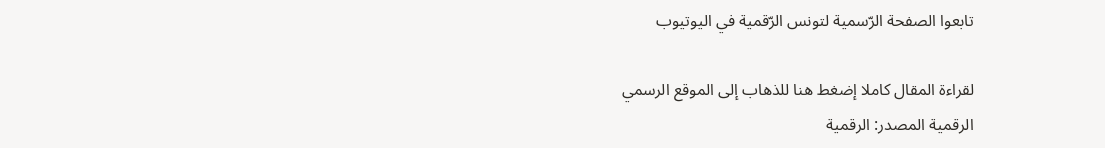تابعوا الصفحة الرّسمية لتونس الرّقمية في اليوتيوب

لقراءة المقال كاملا إضغط هنا للذهاب إلى الموقع الرسمي
الرقمية المصدر: الرقمية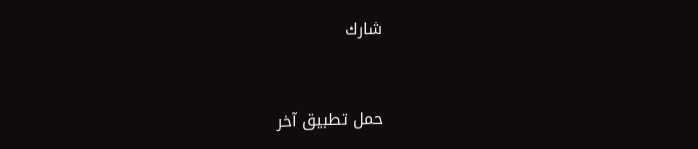شارك


حمل تطبيق آخر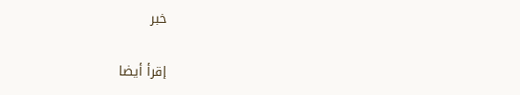خبر

إقرأ أيضا